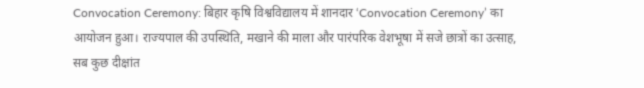Convocation Ceremony: बिहार कृषि विश्वविद्यालय में शानदार ‘Convocation Ceremony’ का आयोजन हुआ। राज्यपाल की उपस्थिति, मखाने की माला और पारंपरिक वेशभूषा में सजे छात्रों का उत्साह, सब कुछ दीक्षांत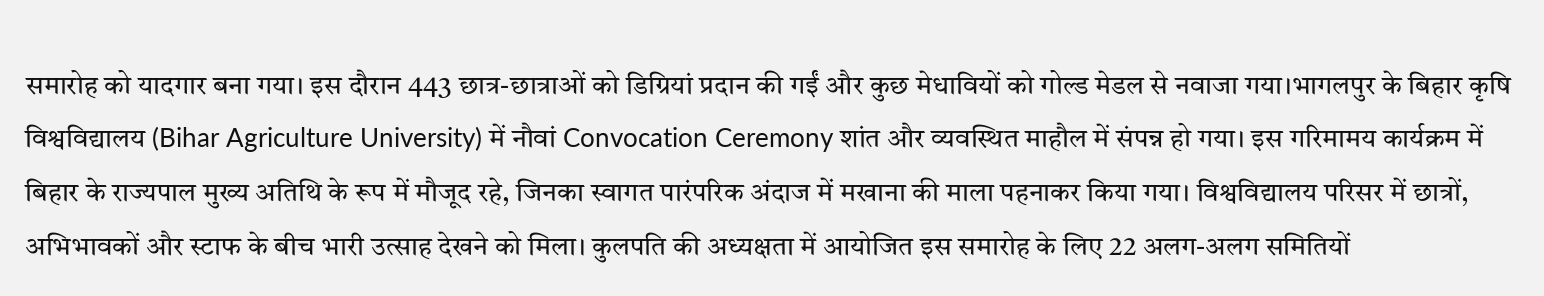समारोह को यादगार बना गया। इस दौरान 443 छात्र-छात्राओं को डिग्रियां प्रदान की गईं और कुछ मेधावियों को गोल्ड मेडल से नवाजा गया।भागलपुर के बिहार कृषि विश्वविद्यालय (Bihar Agriculture University) में नौवां Convocation Ceremony शांत और व्यवस्थित माहौल में संपन्न हो गया। इस गरिमामय कार्यक्रम में बिहार के राज्यपाल मुख्य अतिथि के रूप में मौजूद रहे, जिनका स्वागत पारंपरिक अंदाज में मखाना की माला पहनाकर किया गया। विश्वविद्यालय परिसर में छात्रों, अभिभावकों और स्टाफ के बीच भारी उत्साह देखने को मिला। कुलपति की अध्यक्षता में आयोजित इस समारोह के लिए 22 अलग-अलग समितियों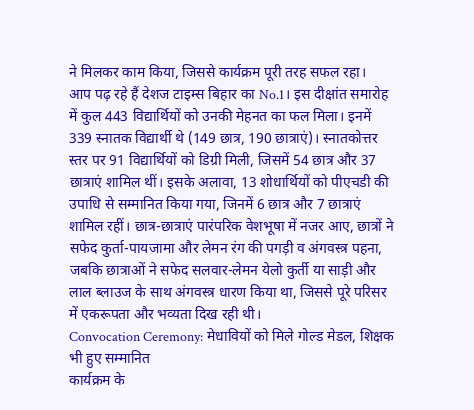ने मिलकर काम किया, जिससे कार्यक्रम पूरी तरह सफल रहा।
आप पढ़ रहे हैं देशज टाइम्स बिहार का No.1। इस दीक्षांत समारोह में कुल 443 विद्यार्थियों को उनकी मेहनत का फल मिला। इनमें 339 स्नातक विद्यार्थी थे (149 छात्र, 190 छात्राएं)। स्नातकोत्तर स्तर पर 91 विद्यार्थियों को डिग्री मिली, जिसमें 54 छात्र और 37 छात्राएं शामिल थीं। इसके अलावा, 13 शोधार्थियों को पीएचडी की उपाधि से सम्मानित किया गया, जिनमें 6 छात्र और 7 छात्राएं शामिल रहीं। छात्र-छात्राएं पारंपरिक वेशभूषा में नजर आए, छात्रों ने सफेद कुर्ता-पायजामा और लेमन रंग की पगड़ी व अंगवस्त्र पहना, जबकि छात्राओं ने सफेद सलवार-लेमन येलो कुर्ती या साड़ी और लाल ब्लाउज के साथ अंगवस्त्र धारण किया था, जिससे पूरे परिसर में एकरूपता और भव्यता दिख रही थी।
Convocation Ceremony: मेधावियों को मिले गोल्ड मेडल, शिक्षक भी हुए सम्मानित
कार्यक्रम के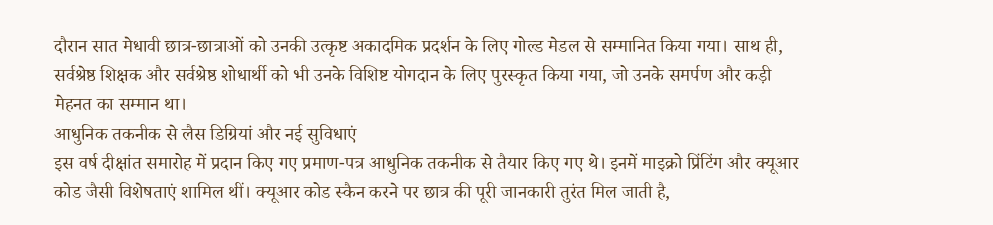दौरान सात मेधावी छात्र-छात्राओं को उनकी उत्कृष्ट अकादमिक प्रदर्शन के लिए गोल्ड मेडल से सम्मानित किया गया। साथ ही, सर्वश्रेष्ठ शिक्षक और सर्वश्रेष्ठ शोधार्थी को भी उनके विशिष्ट योगदान के लिए पुरस्कृत किया गया, जो उनके समर्पण और कड़ी मेहनत का सम्मान था।
आधुनिक तकनीक से लैस डिग्रियां और नई सुविधाएं
इस वर्ष दीक्षांत समारोह में प्रदान किए गए प्रमाण-पत्र आधुनिक तकनीक से तैयार किए गए थे। इनमें माइक्रो प्रिंटिंग और क्यूआर कोड जैसी विशेषताएं शामिल थीं। क्यूआर कोड स्कैन करने पर छात्र की पूरी जानकारी तुरंत मिल जाती है,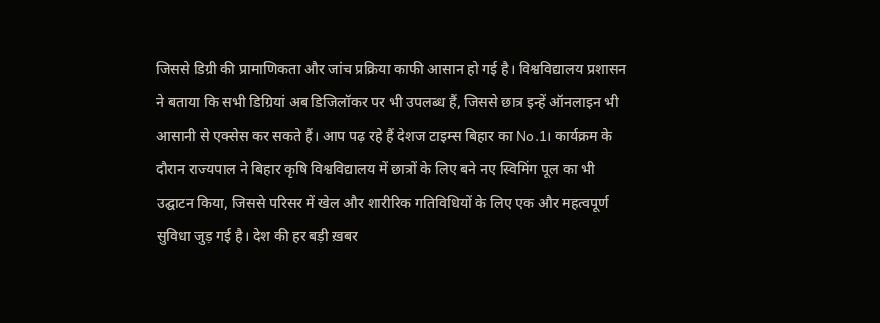जिससे डिग्री की प्रामाणिकता और जांच प्रक्रिया काफी आसान हो गई है। विश्वविद्यालय प्रशासन ने बताया कि सभी डिग्रियां अब डिजिलॉकर पर भी उपलब्ध हैं, जिससे छात्र इन्हें ऑनलाइन भी आसानी से एक्सेस कर सकते हैं। आप पढ़ रहे हैं देशज टाइम्स बिहार का No.1। कार्यक्रम के दौरान राज्यपाल ने बिहार कृषि विश्वविद्यालय में छात्रों के लिए बने नए स्विमिंग पूल का भी उद्घाटन किया, जिससे परिसर में खेल और शारीरिक गतिविधियों के लिए एक और महत्वपूर्ण सुविधा जुड़ गई है। देश की हर बड़ी ख़बर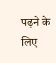पढ़ने के लिए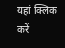यहां क्लिक करें